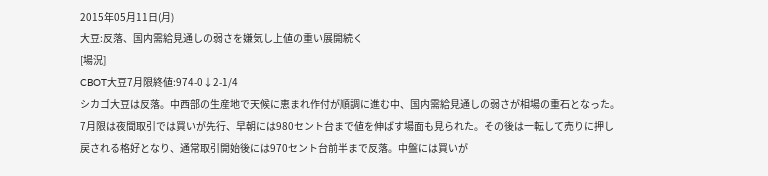2015年05月11日(月)
大豆:反落、国内需給見通しの弱さを嫌気し上値の重い展開続く
[場況]
CBOT大豆7月限終値:974-0↓2-1/4
シカゴ大豆は反落。中西部の生産地で天候に恵まれ作付が順調に進む中、国内需給見通しの弱さが相場の重石となった。7月限は夜間取引では買いが先行、早朝には980セント台まで値を伸ばす場面も見られた。その後は一転して売りに押し戻される格好となり、通常取引開始後には970セント台前半まで反落。中盤には買いが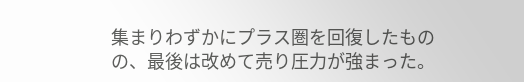集まりわずかにプラス圏を回復したものの、最後は改めて売り圧力が強まった。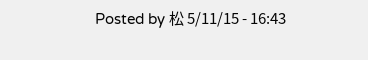Posted by 松 5/11/15 - 16:43